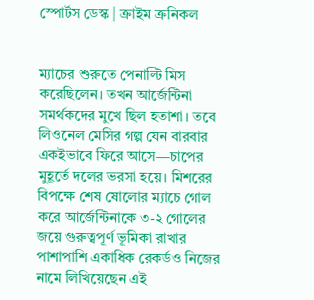স্পোর্টস ডেস্ক | ক্রাইম ক্রনিকল


ম্যাচের শুরুতে পেনাল্টি মিস করেছিলেন। তখন আর্জেন্টিনা সমর্থকদের মুখে ছিল হতাশা। তবে লিওনেল মেসির গল্প যেন বারবার একইভাবে ফিরে আসে—চাপের মুহূর্তে দলের ভরসা হয়ে। মিশরের বিপক্ষে শেষ ষোলোর ম্যাচে গোল করে আর্জেন্টিনাকে ৩-২ গোলের জয়ে গুরুত্বপূর্ণ ভূমিকা রাখার পাশাপাশি একাধিক রেকর্ডও নিজের নামে লিখিয়েছেন এই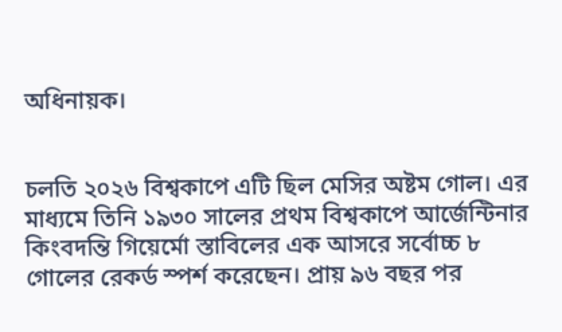অধিনায়ক।


চলতি ২০২৬ বিশ্বকাপে এটি ছিল মেসির অষ্টম গোল। এর মাধ্যমে তিনি ১৯৩০ সালের প্রথম বিশ্বকাপে আর্জেন্টিনার কিংবদন্তি গিয়ের্মো স্তাবিলের এক আসরে সর্বোচ্চ ৮ গোলের রেকর্ড স্পর্শ করেছেন। প্রায় ৯৬ বছর পর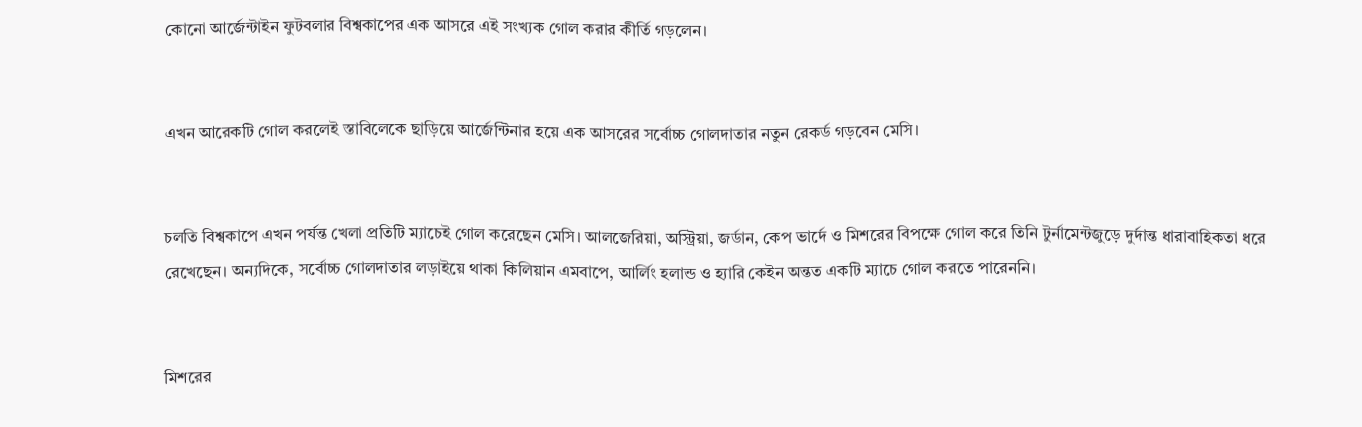কোনো আর্জেন্টাইন ফুটবলার বিশ্বকাপের এক আসরে এই সংখ্যক গোল করার কীর্তি গড়লেন।


এখন আরেকটি গোল করলেই স্তাবিলেকে ছাড়িয়ে আর্জেন্টিনার হয়ে এক আসরের সর্বোচ্চ গোলদাতার নতুন রেকর্ড গড়বেন মেসি।


চলতি বিশ্বকাপে এখন পর্যন্ত খেলা প্রতিটি ম্যাচেই গোল করেছেন মেসি। আলজেরিয়া, অস্ট্রিয়া, জর্ডান, কেপ ভার্দে ও মিশরের বিপক্ষে গোল করে তিনি টুর্নামেন্টজুড়ে দুর্দান্ত ধারাবাহিকতা ধরে রেখেছেন। অন্যদিকে, সর্বোচ্চ গোলদাতার লড়াইয়ে থাকা কিলিয়ান এমবাপে, আর্লিং হলান্ড ও হ্যারি কেইন অন্তত একটি ম্যাচে গোল করতে পারেননি।


মিশরের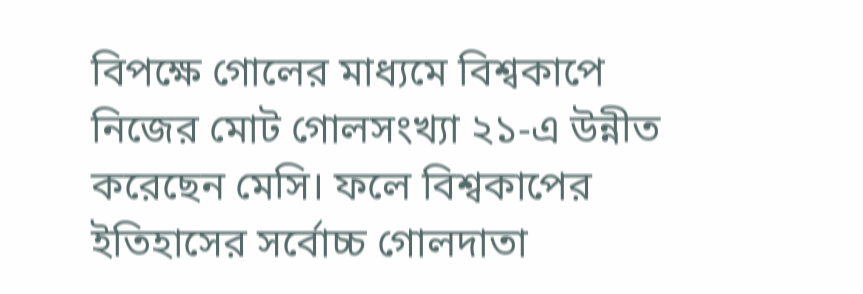বিপক্ষে গোলের মাধ্যমে বিশ্বকাপে নিজের মোট গোলসংখ্যা ২১-এ উন্নীত করেছেন মেসি। ফলে বিশ্বকাপের ইতিহাসের সর্বোচ্চ গোলদাতা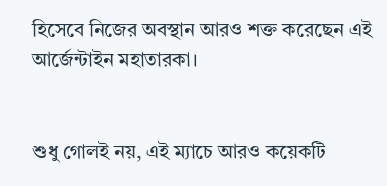হিসেবে নিজের অবস্থান আরও শক্ত করেছেন এই আর্জেন্টাইন মহাতারকা।


শুধু গোলই নয়, এই ম্যাচে আরও কয়েকটি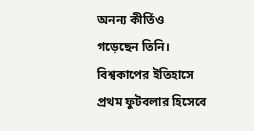অনন্য কীর্তিও গড়েছেন তিনি। বিশ্বকাপের ইতিহাসে প্রথম ফুটবলার হিসেবে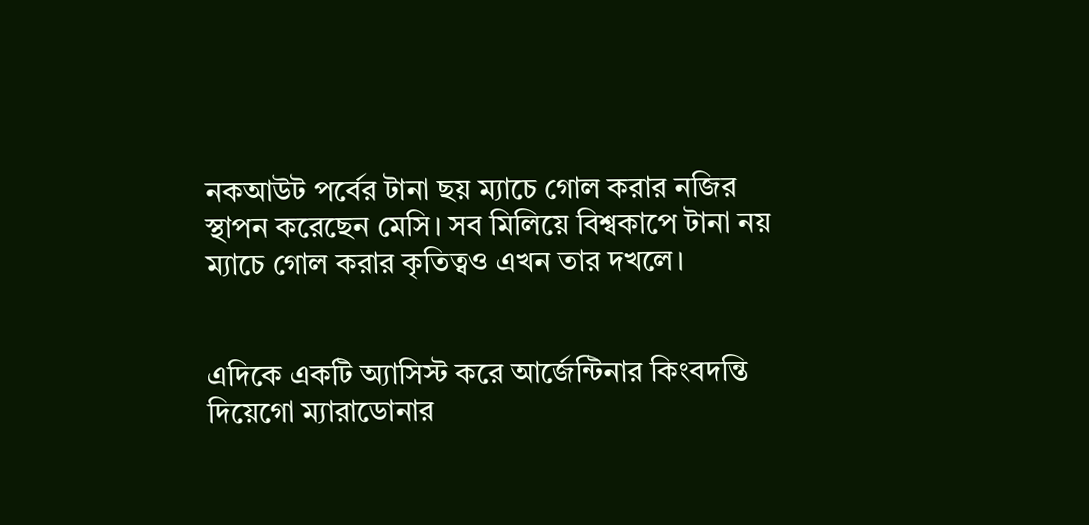নকআউট পর্বের টানা ছয় ম্যাচে গোল করার নজির স্থাপন করেছেন মেসি। সব মিলিয়ে বিশ্বকাপে টানা নয় ম্যাচে গোল করার কৃতিত্বও এখন তার দখলে।


এদিকে একটি অ্যাসিস্ট করে আর্জেন্টিনার কিংবদন্তি দিয়েগো ম্যারাডোনার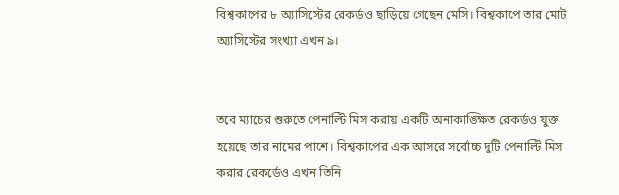বিশ্বকাপের ৮ অ্যাসিস্টের রেকর্ডও ছাড়িয়ে গেছেন মেসি। বিশ্বকাপে তার মোট অ্যাসিস্টের সংখ্যা এখন ৯।


তবে ম্যাচের শুরুতে পেনাল্টি মিস করায় একটি অনাকাঙ্ক্ষিত রেকর্ডও যুক্ত হয়েছে তার নামের পাশে। বিশ্বকাপের এক আসরে সর্বোচ্চ দুটি পেনাল্টি মিস করার রেকর্ডেও এখন তিনি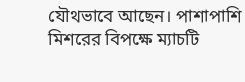যৌথভাবে আছেন। পাশাপাশি মিশরের বিপক্ষে ম্যাচটি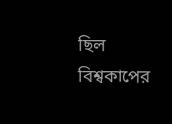ছিল বিশ্বকাপের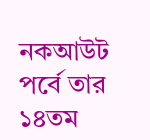নকআউট পর্বে তার ১৪তম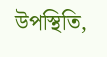উপস্থিতি,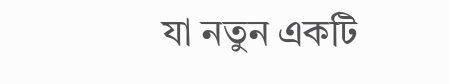যা নতুন একটি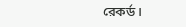রেকর্ড।